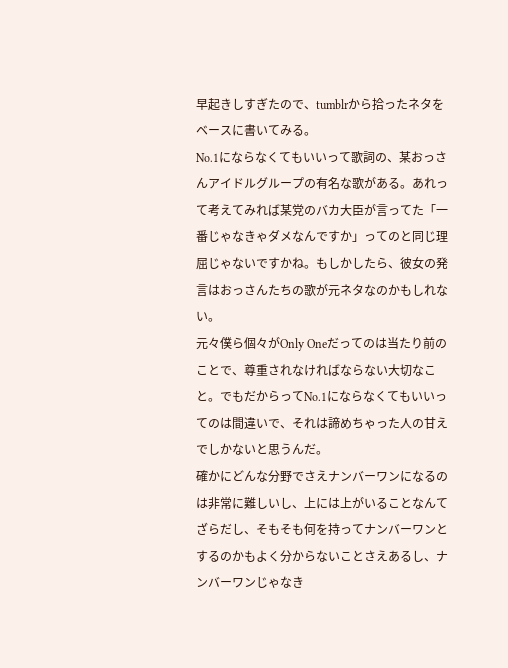早起きしすぎたので、tumblrから拾ったネタをベースに書いてみる。
No.1にならなくてもいいって歌詞の、某おっさんアイドルグループの有名な歌がある。あれって考えてみれば某党のバカ大臣が言ってた「一番じゃなきゃダメなんですか」ってのと同じ理屈じゃないですかね。もしかしたら、彼女の発言はおっさんたちの歌が元ネタなのかもしれない。
元々僕ら個々がOnly Oneだってのは当たり前のことで、尊重されなければならない大切なこと。でもだからってNo.1にならなくてもいいってのは間違いで、それは諦めちゃった人の甘えでしかないと思うんだ。
確かにどんな分野でさえナンバーワンになるのは非常に難しいし、上には上がいることなんてざらだし、そもそも何を持ってナンバーワンとするのかもよく分からないことさえあるし、ナンバーワンじゃなき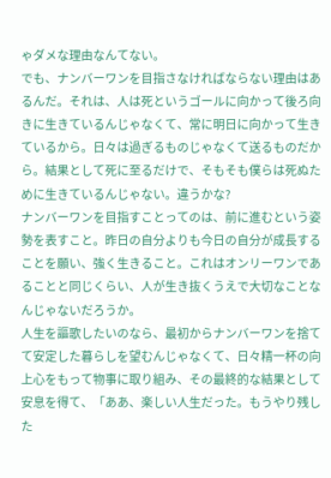ゃダメな理由なんてない。
でも、ナンバーワンを目指さなければならない理由はあるんだ。それは、人は死というゴールに向かって後ろ向きに生きているんじゃなくて、常に明日に向かって生きているから。日々は過ぎるものじゃなくて送るものだから。結果として死に至るだけで、そもそも僕らは死ぬために生きているんじゃない。違うかな?
ナンバーワンを目指すことってのは、前に進むという姿勢を表すこと。昨日の自分よりも今日の自分が成長することを願い、強く生きること。これはオンリーワンであることと同じくらい、人が生き抜くうえで大切なことなんじゃないだろうか。
人生を謳歌したいのなら、最初からナンバーワンを捨てて安定した暮らしを望むんじゃなくて、日々精一杯の向上心をもって物事に取り組み、その最終的な結果として安息を得て、「ああ、楽しい人生だった。もうやり残した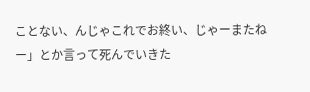ことない、んじゃこれでお終い、じゃーまたねー」とか言って死んでいきた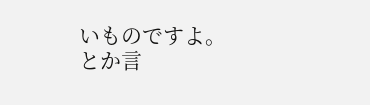いものですよ。
とか言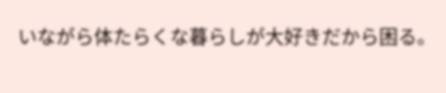いながら体たらくな暮らしが大好きだから困る。